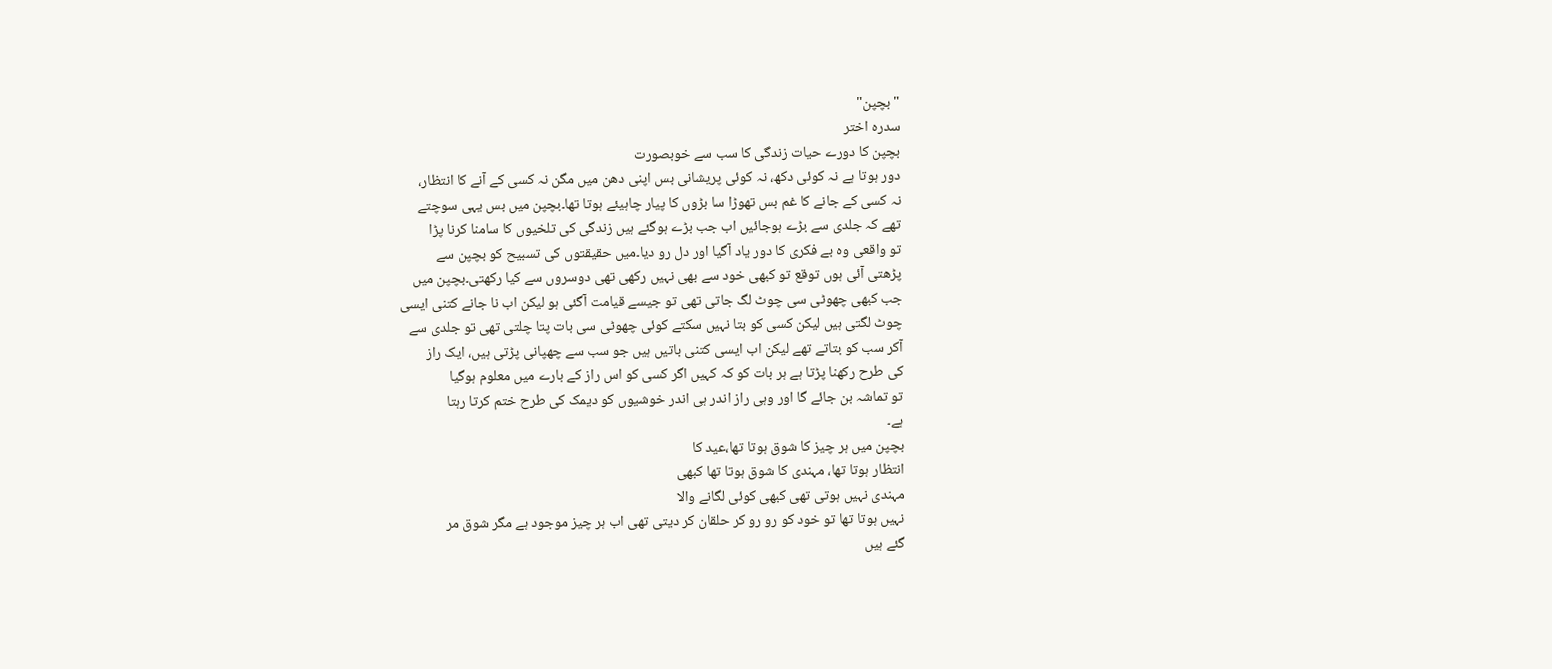"بچپن"
سدرہ اختر
بچپن کا دورے حیات زندگی کا سب سے خوبصورت
دور ہوتا ہے نہ کوئی دکھ، نہ کوئی پریشانی بس اپنی دھن میں مگن نہ کسی کے آنے کا انتظار،
نہ کسی کے جانے کا غم بس تھوڑا سا بڑوں کا پیار چاہیئے ہوتا تھا۔بچپن میں بس یہی سوچتے
تھے کہ جلدی سے بڑے ہوجائیں اب جب بڑے ہوگئے ہیں زندگی کی تلخیوں کا سامنا کرنا پڑا
تو واقعی وہ بے فکری کا دور یاد آگیا اور دل رو دیا۔میں حقیقتوں کی تسبیح کو بچپن سے
پڑھتی آئی ہوں توقع تو کبھی خود سے بھی نہیں رکھی تھی دوسروں سے کیا رکھتی۔بچپن میں
جب کبھی چھوٹی سی چوٹ لگ جاتی تھی تو جیسے قیامت آگئی ہو لیکن اب نا جانے کتنی ایسی
چوٹ لگتی ہیں لیکن کسی کو بتا نہیں سکتے کوئی چھوٹی سی بات پتا چلتی تھی تو جلدی سے
آکر سب کو بتاتے تھے لیکن اب ایسی کتنی باتیں ہیں جو سب سے چھپانی پڑتی ہیں، ایک راز
کی طرح رکھنا پڑتا ہے ہر بات کو کہ کہیں اگر کسی کو اس راز کے بارے میں معلوم ہوگیا
تو تماشہ بن جائے گا اور وہی راز اندر ہی اندر خوشیوں کو دیمک کی طرح ختم کرتا رہتا
ہے۔
بچپن میں ہر چیز کا شوق ہوتا تھا،عید کا
انتظار ہوتا تھا، مہندی کا شوق ہوتا تھا کبھی
مہندی نہیں ہوتی تھی کبھی کوئی لگانے والا
نہیں ہوتا تھا تو خود کو رو رو کر حلقان کر دیتی تھی اب ہر چیز موجود ہے مگر شوق مر
گئے ہیں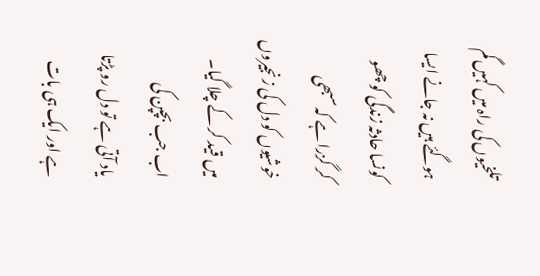تلخیوں کی راہ میں کہیں گم ہوگئے ہیں نہ جانے ایسا کونسا حادثہ زندگی کو چھو
کر گزرا ہے کہ سبھی خوشیوں کو دل کی زنجیروں میں قید کر کے چلا گیا۔ اب جب بچپن کی
یاد آتی ہے تو دل رو پڑتا ہے اور ایک ہی بات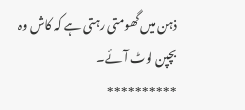ذہن میں گھومتی رہتی ہے کہ کاش وہ بچپن لوٹ آئے۔
**********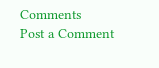Comments
Post a Comment